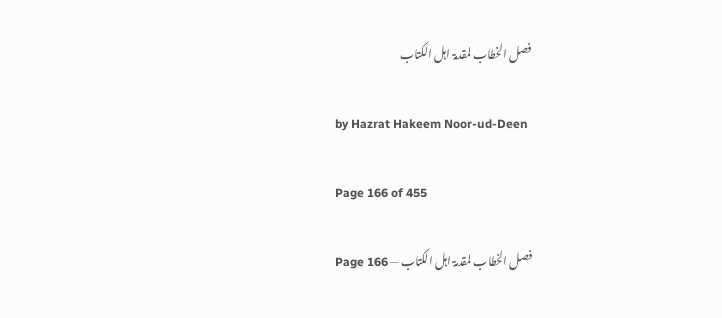فصل الخطاب لمقدمۃ اہل الکتاب

by Hazrat Hakeem Noor-ud-Deen

Page 166 of 455

فصل الخطاب لمقدمۃ اہل الکتاب — Page 166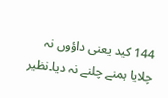144 کید یعنی داؤوں نہ چلایا ہمنے چلنے نہ دیا۔نظیر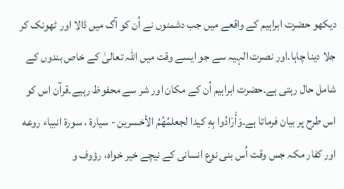دیکھو حضرت ابراہیم کے واقعے میں جب دشمنوں نے اُن کو آگ میں ڈالا اور ٹھونک کر جلا دینا چاہا۔اور نصرت الہیہ سے جو ایسے وقت میں اللہ تعالیٰ کے خاص بندوں کے شامل حال رہتی ہے۔حضرت ابراہیم اُن کے مکان اور شر سے محفوظ رہیے۔قرآن اس کو اس طرح پر بیان فرماتا ہے۔وَأَرَادُوا بِهِ كيدا لجعلمُهُمُ الأخسرين - سيارة ، سورة انبياء روعه اور کفار مکہ جس وقت اُس بنی نوع انسانی کے نیچے خیر خواہ، رؤوف و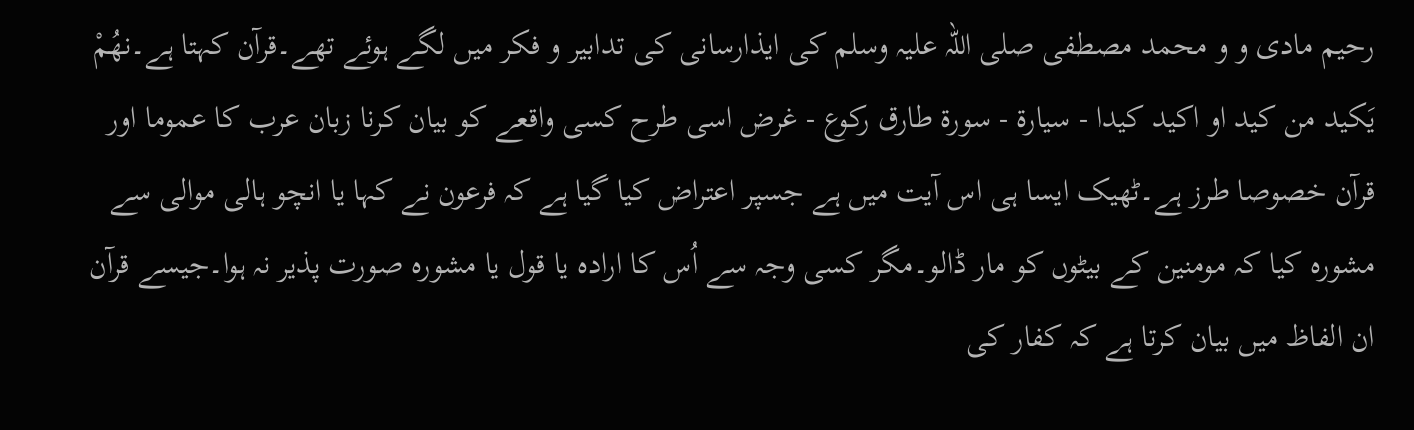رحیم مادی و و محمد مصطفی صلی اللہ علیہ وسلم کی ایذارسانی کی تدابیر و فکر میں لگے ہوئے تھے۔قرآن کہتا ہے۔نهُمْ يَكيد من كيد او اكيد كيدا - سيارة - سورة طارق ركوع - غرض اسی طرح کسی واقعے کو بیان کرنا زبان عرب کا عموما اور قرآن خصوصا طرز ہے۔ٹھیک ایسا ہی اس آیت میں ہے جسپر اعتراض کیا گیا ہے کہ فرعون نے کہا یا انچو ہالی موالی سے مشورہ کیا کہ مومنین کے بیٹوں کو مار ڈالو۔مگر کسی وجہ سے اُس کا ارادہ یا قول یا مشورہ صورت پذیر نہ ہوا۔جیسے قرآن ان الفاظ میں بیان کرتا ہے کہ کفار کی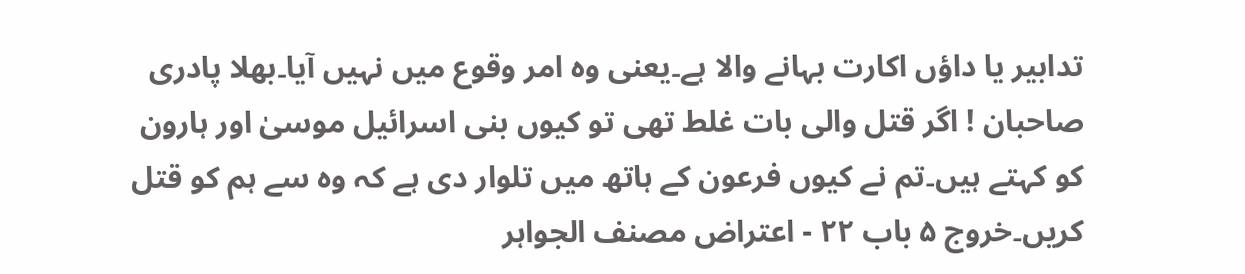تدابیر یا داؤں اکارت بہانے والا ہے۔یعنی وہ امر وقوع میں نہیں آیا۔بھلا پادری صاحبان ! اگر قتل والی بات غلط تھی تو کیوں بنی اسرائیل موسیٰ اور ہارون کو کہتے ہیں۔تم نے کیوں فرعون کے ہاتھ میں تلوار دی ہے کہ وہ سے ہم کو قتل کریں۔خروج ۵ باب ۲۲ - اعتراض مصنف الجواہر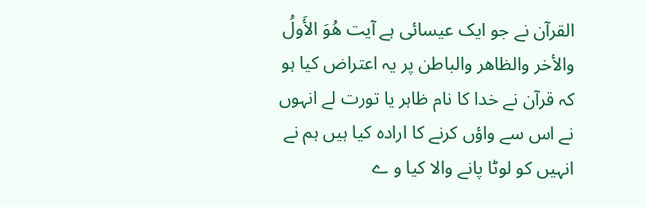القرآن نے جو ایک عیسائی ہے آیت هُوَ الأَولُ والأخر والظاهر والباطن پر یہ اعتراض کیا ہو کہ قرآن نے خدا کا نام ظاہر یا تورت لے انہوں نے اس سے واؤں کرنے کا ارادہ کیا ہیں ہم نے انہیں کو لوٹا پانے والا کیا و ے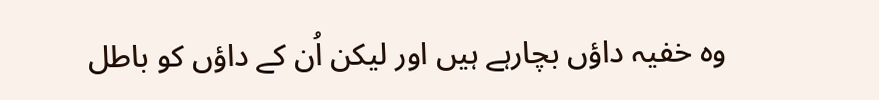وہ خفیہ داؤں بچارہے ہیں اور لیکن اُن کے داؤں کو باطل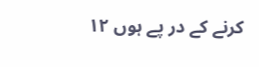کرنے کے در پے ہوں ۱۲